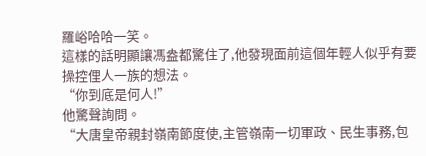羅峪哈哈一笑。
這樣的話明顯讓馮盎都驚住了,他發現面前這個年輕人似乎有要操控俚人一族的想法。
“你到底是何人!”
他驚聲詢問。
“大唐皇帝親封嶺南節度使,主管嶺南一切軍政、民生事務,包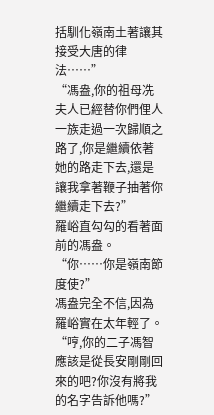括馴化嶺南土著讓其接受大唐的律法……”
“馮盎,你的祖母冼夫人已經替你們俚人一族走過一次歸順之路了,你是繼續依著她的路走下去,還是讓我拿著鞭子抽著你繼續走下去?”
羅峪直勾勾的看著面前的馮盎。
“你……你是嶺南節度使?”
馮盎完全不信,因為羅峪實在太年輕了。
“哼,你的二子馮智應該是從長安剛剛回來的吧?你沒有將我的名字告訴他嗎?”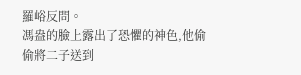羅峪反問。
馮盎的臉上露出了恐懼的神色,他偷偷將二子送到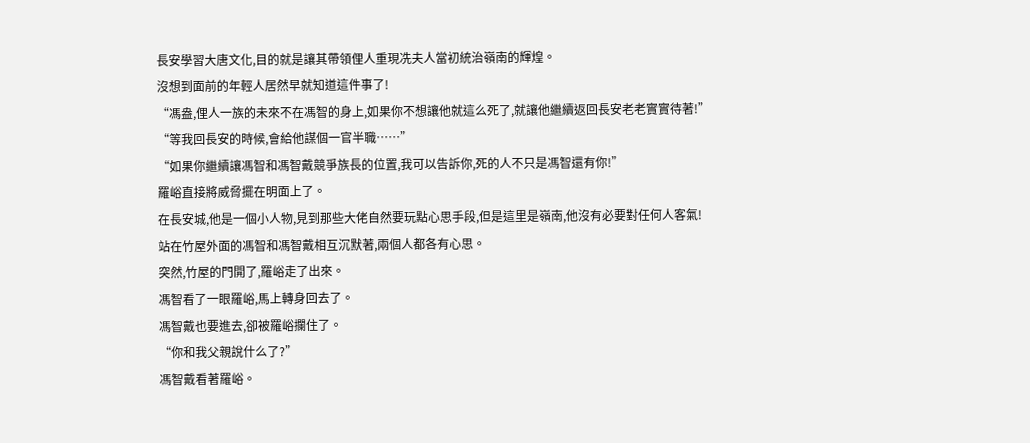長安學習大唐文化,目的就是讓其帶領俚人重現冼夫人當初統治嶺南的輝煌。
沒想到面前的年輕人居然早就知道這件事了!
“馮盎,俚人一族的未來不在馮智的身上,如果你不想讓他就這么死了,就讓他繼續返回長安老老實實待著!”
“等我回長安的時候,會給他謀個一官半職……”
“如果你繼續讓馮智和馮智戴競爭族長的位置,我可以告訴你,死的人不只是馮智還有你!”
羅峪直接將威脅擺在明面上了。
在長安城,他是一個小人物,見到那些大佬自然要玩點心思手段,但是這里是嶺南,他沒有必要對任何人客氣!
站在竹屋外面的馮智和馮智戴相互沉默著,兩個人都各有心思。
突然,竹屋的門開了,羅峪走了出來。
馮智看了一眼羅峪,馬上轉身回去了。
馮智戴也要進去,卻被羅峪攔住了。
“你和我父親說什么了?”
馮智戴看著羅峪。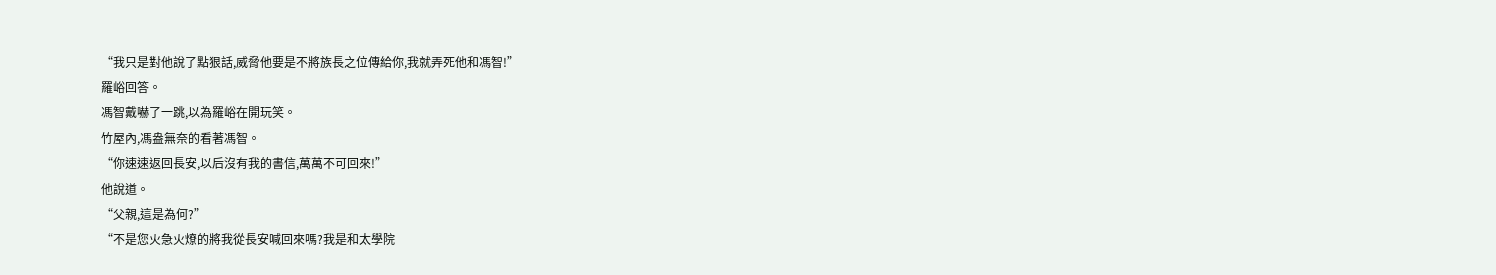“我只是對他說了點狠話,威脅他要是不將族長之位傳給你,我就弄死他和馮智!”
羅峪回答。
馮智戴嚇了一跳,以為羅峪在開玩笑。
竹屋內,馮盎無奈的看著馮智。
“你速速返回長安,以后沒有我的書信,萬萬不可回來!”
他說道。
“父親,這是為何?”
“不是您火急火燎的將我從長安喊回來嗎?我是和太學院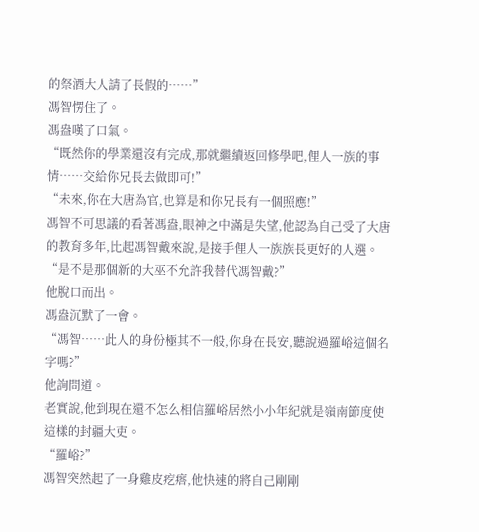的祭酒大人請了長假的……”
馮智愣住了。
馮盎嘆了口氣。
“既然你的學業還沒有完成,那就繼續返回修學吧,俚人一族的事情……交給你兄長去做即可!”
“未來,你在大唐為官,也算是和你兄長有一個照應!”
馮智不可思議的看著馮盎,眼神之中滿是失望,他認為自己受了大唐的教育多年,比起馮智戴來說,是接手俚人一族族長更好的人選。
“是不是那個新的大巫不允許我替代馮智戴?”
他脫口而出。
馮盎沉默了一會。
“馮智……此人的身份極其不一般,你身在長安,聽說過羅峪這個名字嗎?”
他詢問道。
老實說,他到現在還不怎么相信羅峪居然小小年紀就是嶺南節度使這樣的封疆大吏。
“羅峪?”
馮智突然起了一身雞皮疙瘩,他快速的將自己剛剛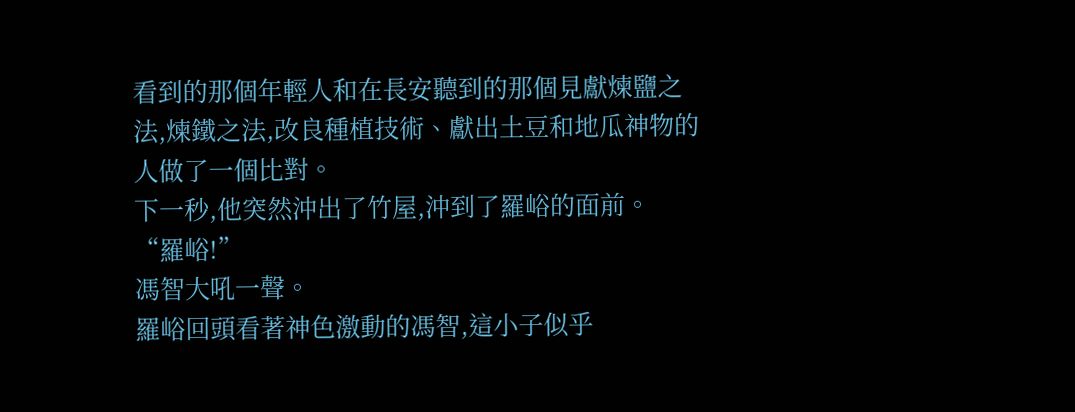看到的那個年輕人和在長安聽到的那個見獻煉鹽之法,煉鐵之法,改良種植技術、獻出土豆和地瓜神物的人做了一個比對。
下一秒,他突然沖出了竹屋,沖到了羅峪的面前。
“羅峪!”
馮智大吼一聲。
羅峪回頭看著神色激動的馮智,這小子似乎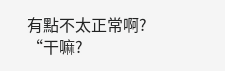有點不太正常啊?
“干嘛?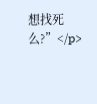想找死么?”</p>